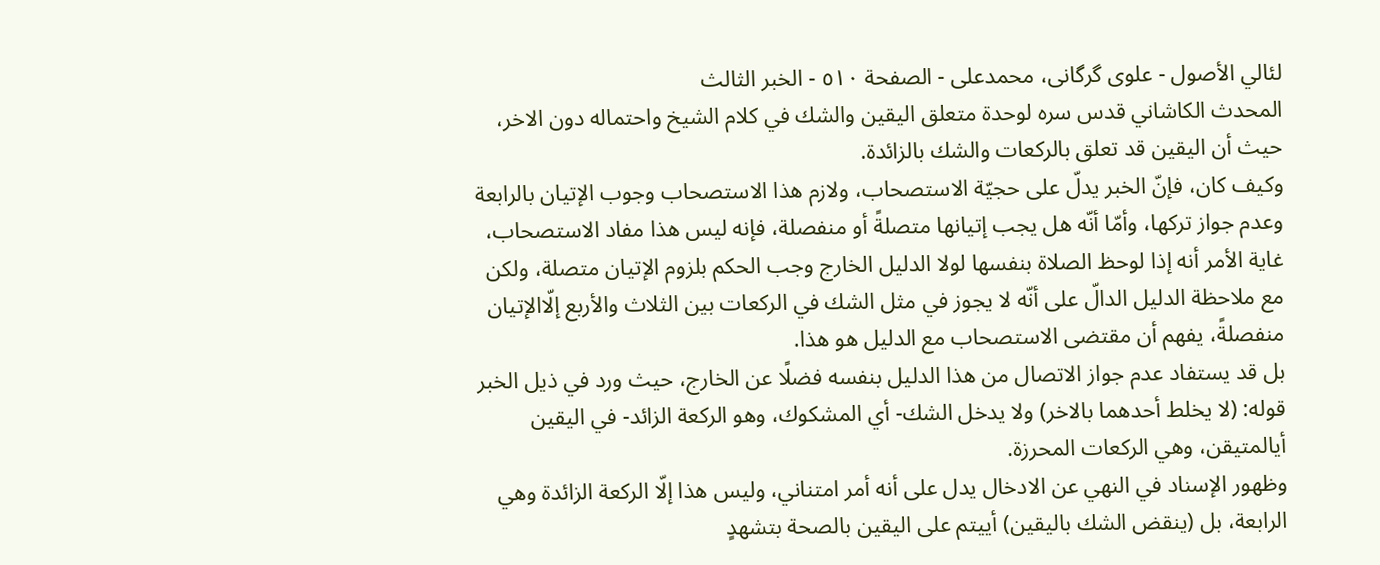لئالي الأصول - علوی گرگانی، محمدعلی - الصفحة ٥١٠ - الخبر الثالث
المحدث الكاشاني قدس سره لوحدة متعلق اليقين والشك في كلام الشيخ واحتماله دون الاخر، حيث أن اليقين قد تعلق بالركعات والشك بالزائدة.
وكيف كان، فإنّ الخبر يدلّ على حجيّة الاستصحاب، ولازم هذا الاستصحاب وجوب الإتيان بالرابعة وعدم جواز تركها، وأمّا أنّه هل يجب إتيانها متصلةً أو منفصلة، فإنه ليس هذا مفاد الاستصحاب، غاية الأمر أنه إذا لوحظ الصلاة بنفسها لولا الدليل الخارج وجب الحكم بلزوم الإتيان متصلة، ولكن مع ملاحظة الدليل الدالّ على أنّه لا يجوز في مثل الشك في الركعات بين الثلاث والأربع إلّاالإتيان منفصلةً، يفهم أن مقتضى الاستصحاب مع الدليل هو هذا.
بل قد يستفاد عدم جواز الاتصال من هذا الدليل بنفسه فضلًا عن الخارج، حيث ورد في ذيل الخبر قوله: (لا يخلط أحدهما بالاخر) ولا يدخل الشك- أي المشكوك، وهو الركعة الزائد- في اليقين أيالمتيقن، وهي الركعات المحرزة.
وظهور الإسناد في النهي عن الادخال يدل على أنه أمر امتناني، وليس هذا إلّا الركعة الزائدة وهي الرابعة، بل (ينقض الشك باليقين) أييتم على اليقين بالصحة بتشهدٍ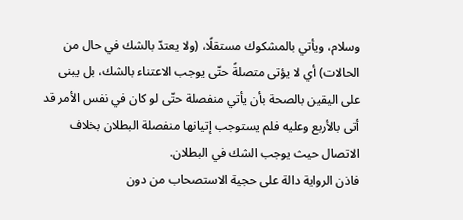وسلام، ويأتي بالمشكوك مستقلًا، (ولا يعتدّ بالشك في حال من الحالات) أي لا يؤتى متصلةً حتّى يوجب الاعتناء بالشك، بل يبنى على اليقين بالصحة بأن يأتي منفصلة حتّى لو كان في نفس الأمر قد أتى بالأربع وعليه فلم يستوجب إتيانها منفصلة البطلان بخلاف الاتصال حيث يوجب الشك في البطلان.
فاذن الرواية دالة على حجية الاستصحاب من دون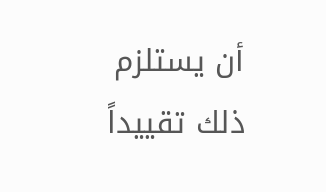أن يستلزم ذلك تقييداً